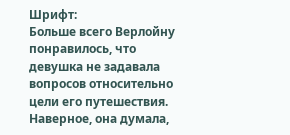Шрифт:
Больше всего Верлойну понравилось, что девушка не задавала вопросов относительно цели его путешествия. Наверное, она думала,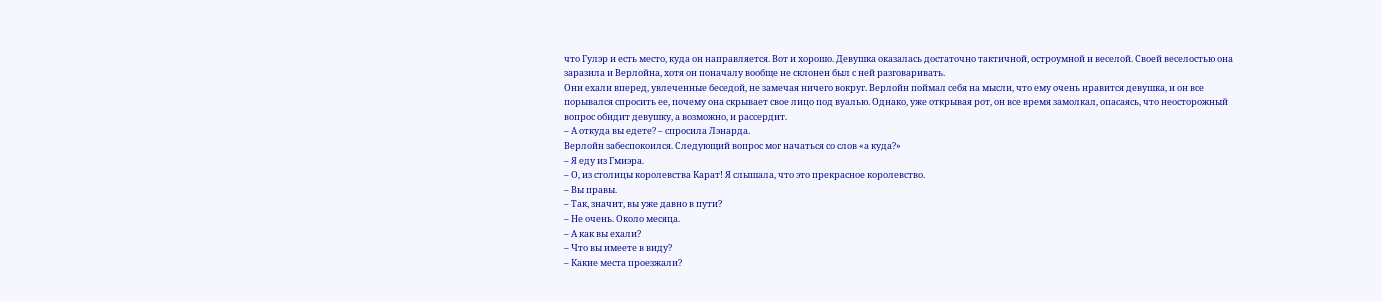что Гулэр и есть место, куда он направляется. Вот и хорошо. Девушка оказалась достаточно тактичной, остроумной и веселой. Своей веселостью она заразила и Верлойна, хотя он поначалу вообще не склонен был с ней разговаривать.
Они ехали вперед, увлеченные беседой, не замечая ничего вокруг. Верлойн поймал себя на мысли, что ему очень нравится девушка, и он все порывался спросить ее, почему она скрывает свое лицо под вуалью. Однако, уже открывая рот, он все время замолкал, опасаясь, что неосторожный вопрос обидит девушку, а возможно, и рассердит.
– А откуда вы едете? – спросила Лэнарда.
Верлойн забеспокоился. Следующий вопрос мог начаться со слов «а куда?»
– Я еду из Гмиэра.
– О, из столицы королевства Карат! Я слышала, что это прекрасное королевство.
– Вы правы.
– Так, значит, вы уже давно в пути?
– Не очень. Около месяца.
– А как вы ехали?
– Что вы имеете в виду?
– Какие места проезжали?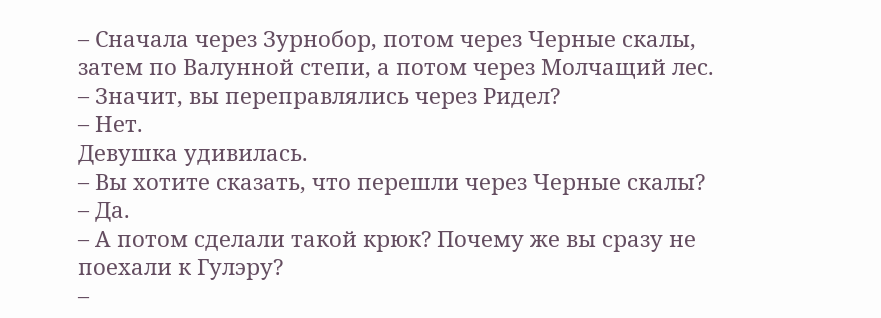– Сначала через Зурнобор, потом через Черные скалы, затем по Валунной степи, а потом через Молчащий лес.
– Значит, вы переправлялись через Ридел?
– Нет.
Девушка удивилась.
– Вы хотите сказать, что перешли через Черные скалы?
– Да.
– А потом сделали такой крюк? Почему же вы сразу не поехали к Гулэру?
–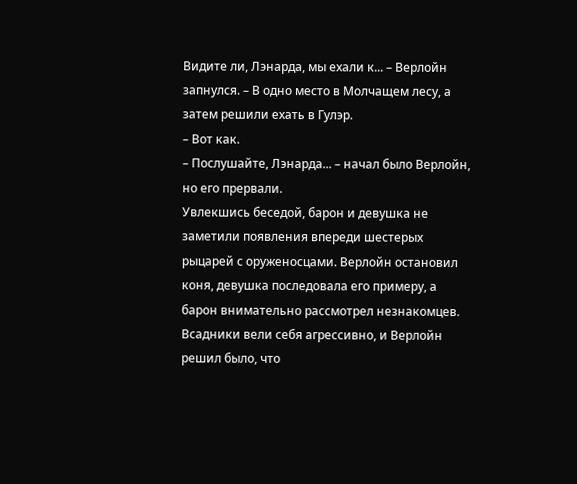Видите ли, Лэнарда, мы ехали к... – Верлойн запнулся. – В одно место в Молчащем лесу, а затем решили ехать в Гулэр.
– Вот как.
– Послушайте, Лэнарда... – начал было Верлойн, но его прервали.
Увлекшись беседой, барон и девушка не заметили появления впереди шестерых рыцарей с оруженосцами. Верлойн остановил коня, девушка последовала его примеру, а барон внимательно рассмотрел незнакомцев.
Всадники вели себя агрессивно, и Верлойн решил было, что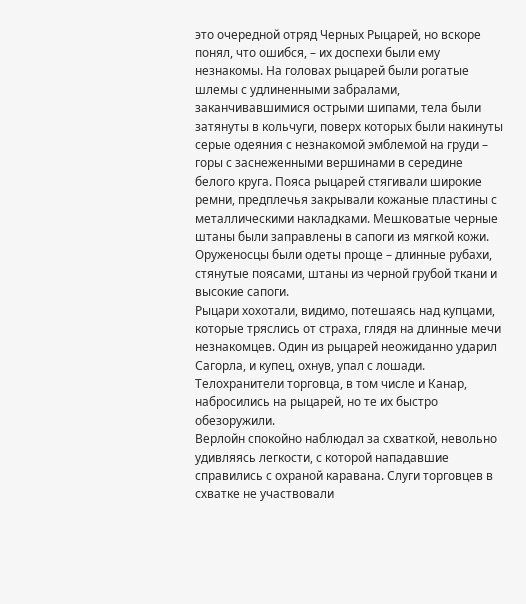это очередной отряд Черных Рыцарей, но вскоре понял, что ошибся, – их доспехи были ему незнакомы. На головах рыцарей были рогатые шлемы с удлиненными забралами, заканчивавшимися острыми шипами, тела были затянуты в кольчуги, поверх которых были накинуты серые одеяния с незнакомой эмблемой на груди – горы с заснеженными вершинами в середине белого круга. Пояса рыцарей стягивали широкие ремни, предплечья закрывали кожаные пластины с металлическими накладками. Мешковатые черные штаны были заправлены в сапоги из мягкой кожи. Оруженосцы были одеты проще – длинные рубахи, стянутые поясами, штаны из черной грубой ткани и высокие сапоги.
Рыцари хохотали, видимо, потешаясь над купцами, которые тряслись от страха, глядя на длинные мечи незнакомцев. Один из рыцарей неожиданно ударил Сагорла, и купец, охнув, упал с лошади. Телохранители торговца, в том числе и Канар, набросились на рыцарей, но те их быстро обезоружили.
Верлойн спокойно наблюдал за схваткой, невольно удивляясь легкости, с которой нападавшие справились с охраной каравана. Слуги торговцев в схватке не участвовали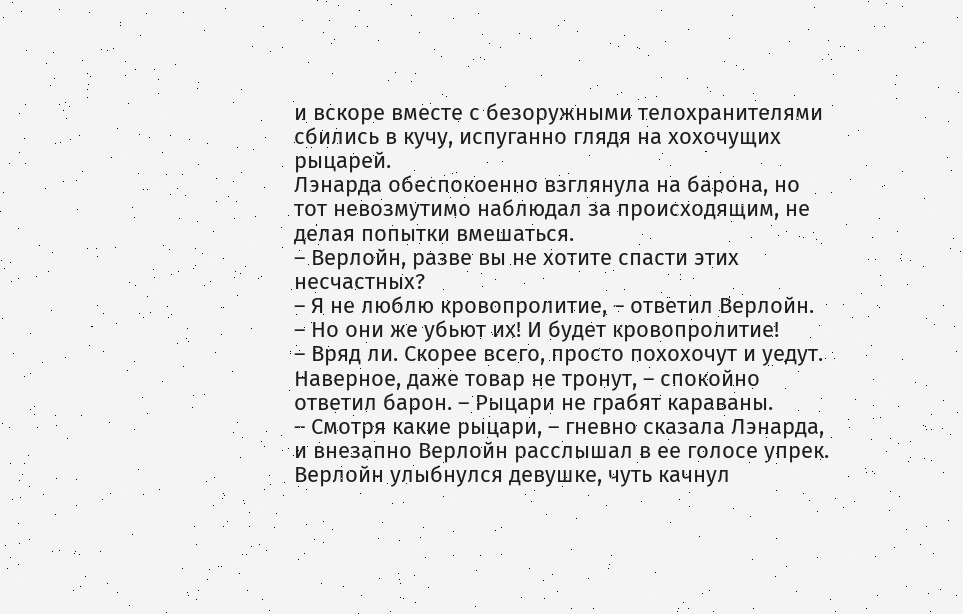и вскоре вместе с безоружными телохранителями сбились в кучу, испуганно глядя на хохочущих рыцарей.
Лэнарда обеспокоенно взглянула на барона, но тот невозмутимо наблюдал за происходящим, не делая попытки вмешаться.
– Верлойн, разве вы не хотите спасти этих несчастных?
– Я не люблю кровопролитие, – ответил Верлойн.
– Но они же убьют их! И будет кровопролитие!
– Вряд ли. Скорее всего, просто похохочут и уедут. Наверное, даже товар не тронут, – спокойно ответил барон. – Рыцари не грабят караваны.
– Смотря какие рыцари, – гневно сказала Лэнарда, и внезапно Верлойн расслышал в ее голосе упрек.
Верлойн улыбнулся девушке, чуть качнул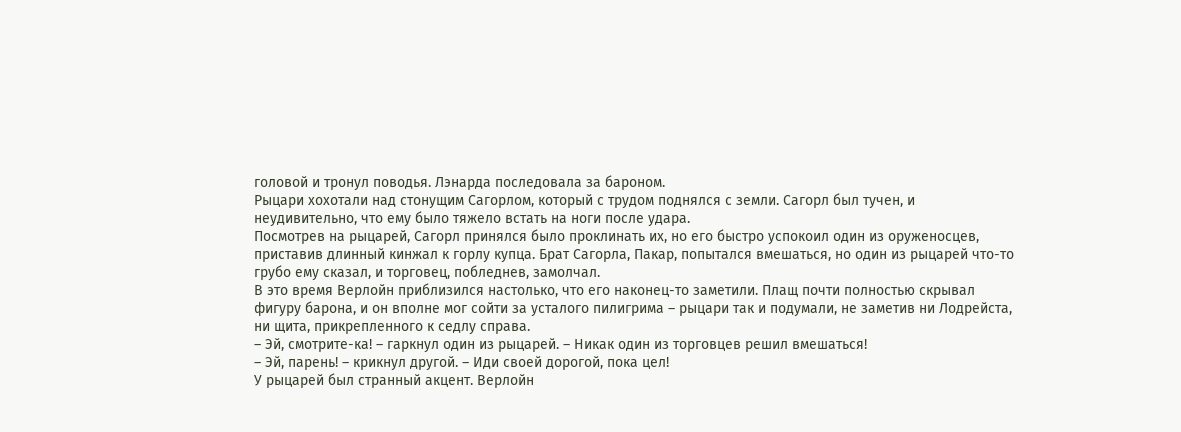головой и тронул поводья. Лэнарда последовала за бароном.
Рыцари хохотали над стонущим Сагорлом, который с трудом поднялся с земли. Сагорл был тучен, и неудивительно, что ему было тяжело встать на ноги после удара.
Посмотрев на рыцарей, Сагорл принялся было проклинать их, но его быстро успокоил один из оруженосцев, приставив длинный кинжал к горлу купца. Брат Сагорла, Пакар, попытался вмешаться, но один из рыцарей что-то грубо ему сказал, и торговец, побледнев, замолчал.
В это время Верлойн приблизился настолько, что его наконец-то заметили. Плащ почти полностью скрывал фигуру барона, и он вполне мог сойти за усталого пилигрима – рыцари так и подумали, не заметив ни Лодрейста, ни щита, прикрепленного к седлу справа.
– Эй, смотрите-ка! – гаркнул один из рыцарей. – Никак один из торговцев решил вмешаться!
– Эй, парень! – крикнул другой. – Иди своей дорогой, пока цел!
У рыцарей был странный акцент. Верлойн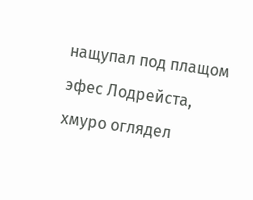нащупал под плащом эфес Лодрейста, хмуро оглядел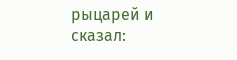рыцарей и сказал: